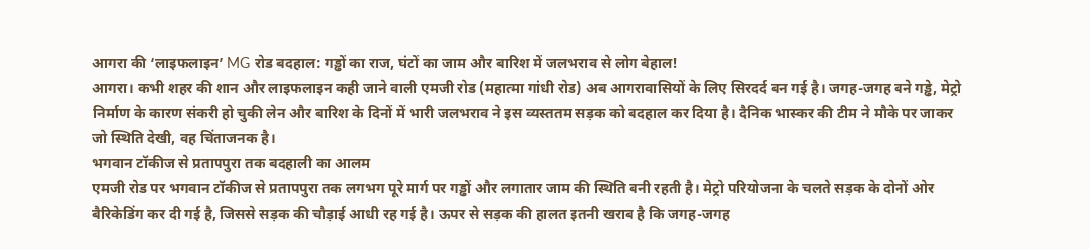आगरा की ‘लाइफलाइन’ MG रोड बदहाल: गड्ढों का राज, घंटों का जाम और बारिश में जलभराव से लोग बेहाल!
आगरा। कभी शहर की शान और लाइफलाइन कही जाने वाली एमजी रोड (महात्मा गांधी रोड) अब आगरावासियों के लिए सिरदर्द बन गई है। जगह-जगह बने गड्ढे, मेट्रो निर्माण के कारण संकरी हो चुकी लेन और बारिश के दिनों में भारी जलभराव ने इस व्यस्ततम सड़क को बदहाल कर दिया है। दैनिक भास्कर की टीम ने मौके पर जाकर जो स्थिति देखी, वह चिंताजनक है।
भगवान टॉकीज से प्रतापपुरा तक बदहाली का आलम
एमजी रोड पर भगवान टॉकीज से प्रतापपुरा तक लगभग पूरे मार्ग पर गड्ढों और लगातार जाम की स्थिति बनी रहती है। मेट्रो परियोजना के चलते सड़क के दोनों ओर बैरिकेडिंग कर दी गई है, जिससे सड़क की चौड़ाई आधी रह गई है। ऊपर से सड़क की हालत इतनी खराब है कि जगह-जगह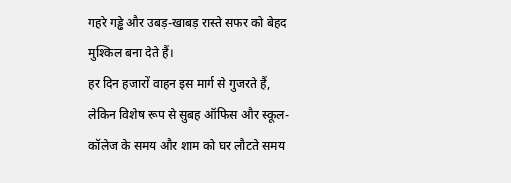गहरे गड्ढे और उबड़-खाबड़ रास्ते सफर को बेहद मुश्किल बना देते हैं।
हर दिन हजारों वाहन इस मार्ग से गुजरते हैं, लेकिन विशेष रूप से सुबह ऑफिस और स्कूल-कॉलेज के समय और शाम को घर लौटते समय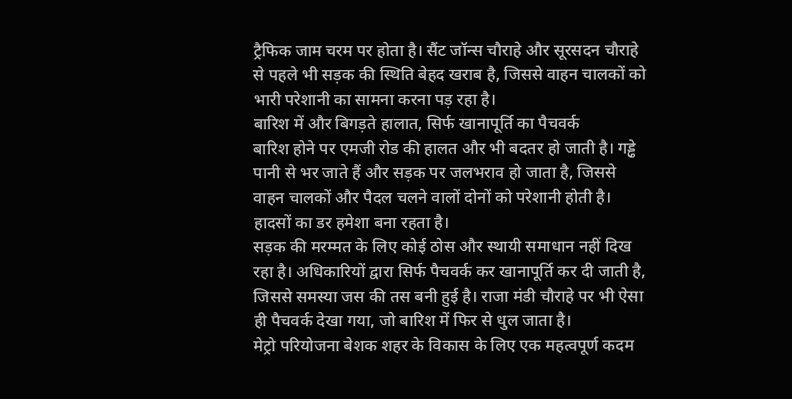ट्रैफिक जाम चरम पर होता है। सैंट जॉन्स चौराहे और सूरसदन चौराहे से पहले भी सड़क की स्थिति बेहद खराब है, जिससे वाहन चालकों को भारी परेशानी का सामना करना पड़ रहा है।
बारिश में और बिगड़ते हालात, सिर्फ खानापूर्ति का पैचवर्क
बारिश होने पर एमजी रोड की हालत और भी बदतर हो जाती है। गड्ढे पानी से भर जाते हैं और सड़क पर जलभराव हो जाता है, जिससे वाहन चालकों और पैदल चलने वालों दोनों को परेशानी होती है। हादसों का डर हमेशा बना रहता है।
सड़क की मरम्मत के लिए कोई ठोस और स्थायी समाधान नहीं दिख रहा है। अधिकारियों द्वारा सिर्फ पैचवर्क कर खानापूर्ति कर दी जाती है, जिससे समस्या जस की तस बनी हुई है। राजा मंडी चौराहे पर भी ऐसा ही पैचवर्क देखा गया, जो बारिश में फिर से धुल जाता है।
मेट्रो परियोजना बेशक शहर के विकास के लिए एक महत्वपूर्ण कदम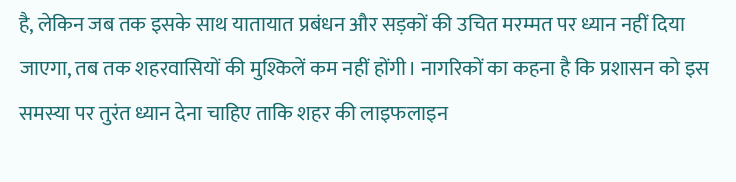है, लेकिन जब तक इसके साथ यातायात प्रबंधन और सड़कों की उचित मरम्मत पर ध्यान नहीं दिया जाएगा, तब तक शहरवासियों की मुश्किलें कम नहीं होंगी। नागरिकों का कहना है कि प्रशासन को इस समस्या पर तुरंत ध्यान देना चाहिए ताकि शहर की लाइफलाइन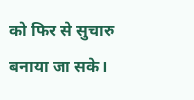को फिर से सुचारु बनाया जा सके।